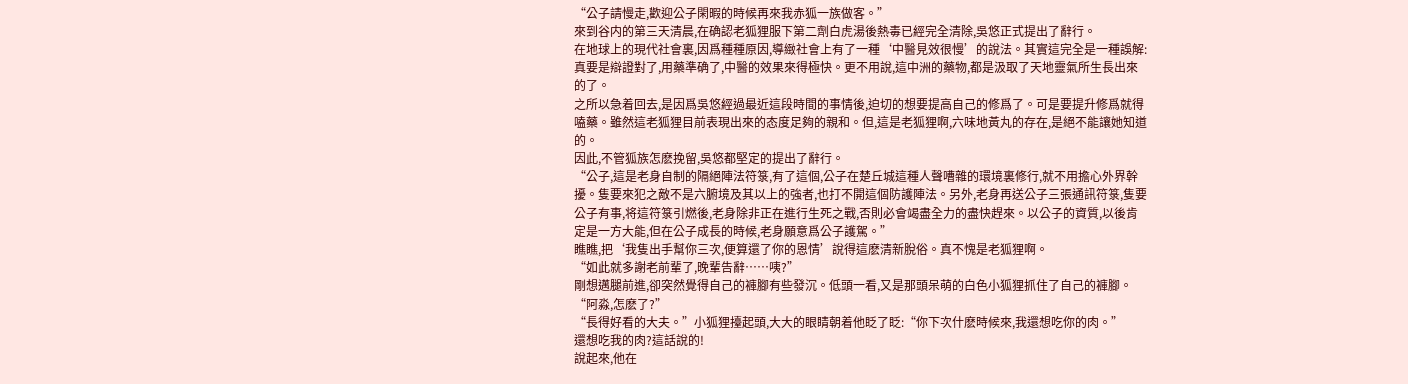“公子請慢走,歡迎公子閑暇的時候再來我赤狐一族做客。”
來到谷内的第三天清晨,在确認老狐狸服下第二劑白虎湯後熱毒已經完全清除,吳悠正式提出了辭行。
在地球上的現代社會裏,因爲種種原因,導緻社會上有了一種‘中醫見效很慢’的說法。其實這完全是一種誤解:真要是辯證對了,用藥準确了,中醫的效果來得極快。更不用說,這中洲的藥物,都是汲取了天地靈氣所生長出來的了。
之所以急着回去,是因爲吳悠經過最近這段時間的事情後,迫切的想要提高自己的修爲了。可是要提升修爲就得嗑藥。雖然這老狐狸目前表現出來的态度足夠的親和。但,這是老狐狸啊,六味地黃丸的存在,是絕不能讓她知道的。
因此,不管狐族怎麽挽留,吳悠都堅定的提出了辭行。
“公子,這是老身自制的隔絕陣法符箓,有了這個,公子在楚丘城這種人聲嘈雜的環境裏修行,就不用擔心外界幹擾。隻要來犯之敵不是六腑境及其以上的強者,也打不開這個防護陣法。另外,老身再送公子三張通訊符箓,隻要公子有事,将這符箓引燃後,老身除非正在進行生死之戰,否則必會竭盡全力的盡快趕來。以公子的資質,以後肯定是一方大能,但在公子成長的時候,老身願意爲公子護駕。”
瞧瞧,把‘我隻出手幫你三次,便算還了你的恩情’說得這麽清新脫俗。真不愧是老狐狸啊。
“如此就多謝老前輩了,晚輩告辭……咦?”
剛想邁腿前進,卻突然覺得自己的褲腳有些發沉。低頭一看,又是那頭呆萌的白色小狐狸抓住了自己的褲腳。
“阿淼,怎麽了?”
“長得好看的大夫。”小狐狸擡起頭,大大的眼睛朝着他眨了眨:“你下次什麽時候來,我還想吃你的肉。”
還想吃我的肉?這話說的!
說起來,他在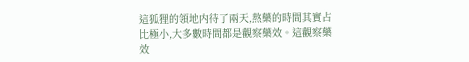這狐狸的領地内待了兩天,熬藥的時間其實占比極小,大多數時間都是觀察藥效。這觀察藥效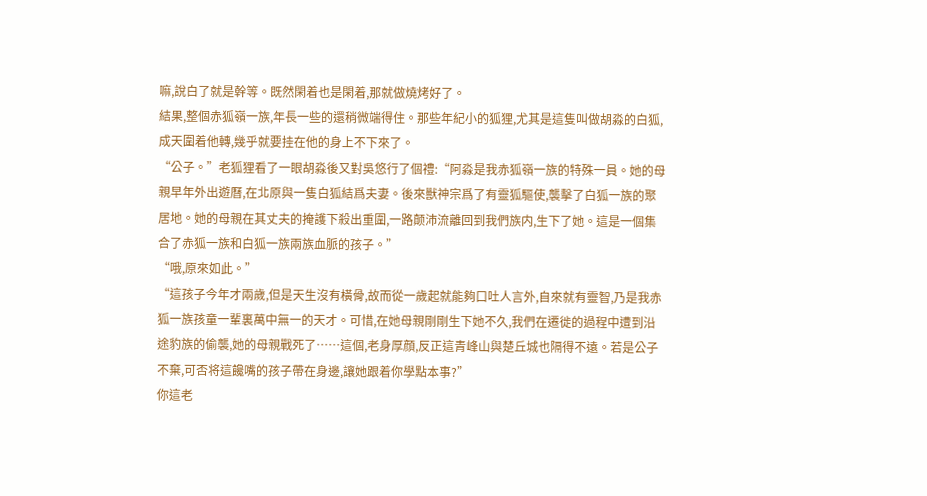嘛,說白了就是幹等。既然閑着也是閑着,那就做燒烤好了。
結果,整個赤狐嶺一族,年長一些的還稍微端得住。那些年紀小的狐狸,尤其是這隻叫做胡淼的白狐,成天圍着他轉,幾乎就要挂在他的身上不下來了。
“公子。”老狐狸看了一眼胡淼後又對吳悠行了個禮:“阿淼是我赤狐嶺一族的特殊一員。她的母親早年外出遊曆,在北原與一隻白狐結爲夫妻。後來獸神宗爲了有靈狐驅使,襲擊了白狐一族的聚居地。她的母親在其丈夫的掩護下殺出重圍,一路颠沛流離回到我們族内,生下了她。這是一個集合了赤狐一族和白狐一族兩族血脈的孩子。”
“哦,原來如此。”
“這孩子今年才兩歲,但是天生沒有橫骨,故而從一歲起就能夠口吐人言外,自來就有靈智,乃是我赤狐一族孩童一輩裏萬中無一的天才。可惜,在她母親剛剛生下她不久,我們在遷徙的過程中遭到沿途豹族的偷襲,她的母親戰死了……這個,老身厚顔,反正這青峰山與楚丘城也隔得不遠。若是公子不棄,可否将這饞嘴的孩子帶在身邊,讓她跟着你學點本事?”
你這老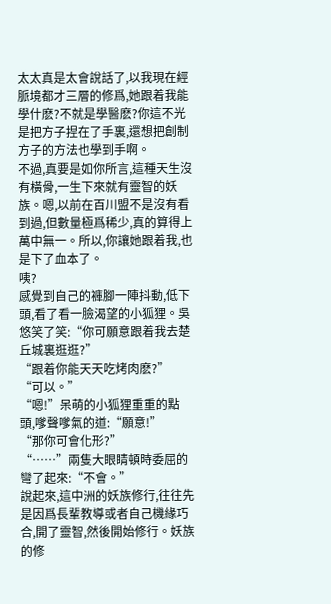太太真是太會說話了,以我現在經脈境都才三層的修爲,她跟着我能學什麽?不就是學醫麽?你這不光是把方子捏在了手裏,還想把創制方子的方法也學到手啊。
不過,真要是如你所言,這種天生沒有橫骨,一生下來就有靈智的妖族。嗯,以前在百川盟不是沒有看到過,但數量極爲稀少,真的算得上萬中無一。所以,你讓她跟着我,也是下了血本了。
咦?
感覺到自己的褲腳一陣抖動,低下頭,看了看一臉渴望的小狐狸。吳悠笑了笑:“你可願意跟着我去楚丘城裏逛逛?”
“跟着你能天天吃烤肉麽?”
“可以。”
“嗯!”呆萌的小狐狸重重的點頭,嗲聲嗲氣的道:“願意!”
“那你可會化形?”
“……”兩隻大眼睛頓時委屈的彎了起來:“不會。”
說起來,這中洲的妖族修行,往往先是因爲長輩教導或者自己機緣巧合,開了靈智,然後開始修行。妖族的修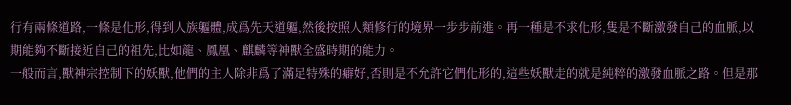行有兩條道路,一條是化形,得到人族軀體,成爲先天道軀,然後按照人類修行的境界一步步前進。再一種是不求化形,隻是不斷激發自己的血脈,以期能夠不斷接近自己的祖先,比如龍、鳳凰、麒麟等神獸全盛時期的能力。
一般而言,獸神宗控制下的妖獸,他們的主人除非爲了滿足特殊的癖好,否則是不允許它們化形的,這些妖獸走的就是純粹的激發血脈之路。但是那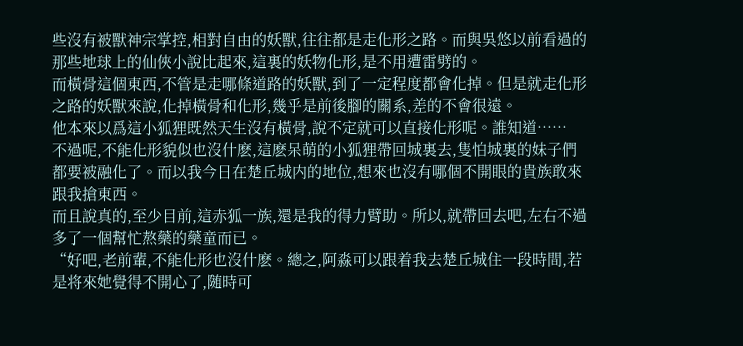些沒有被獸神宗掌控,相對自由的妖獸,往往都是走化形之路。而與吳悠以前看過的那些地球上的仙俠小說比起來,這裏的妖物化形,是不用遭雷劈的。
而橫骨這個東西,不管是走哪條道路的妖獸,到了一定程度都會化掉。但是就走化形之路的妖獸來說,化掉橫骨和化形,幾乎是前後腳的關系,差的不會很遠。
他本來以爲這小狐狸既然天生沒有橫骨,說不定就可以直接化形呢。誰知道……
不過呢,不能化形貌似也沒什麽,這麽呆萌的小狐狸帶回城裏去,隻怕城裏的妹子們都要被融化了。而以我今日在楚丘城内的地位,想來也沒有哪個不開眼的貴族敢來跟我搶東西。
而且說真的,至少目前,這赤狐一族,還是我的得力臂助。所以,就帶回去吧,左右不過多了一個幫忙熬藥的藥童而已。
“好吧,老前輩,不能化形也沒什麽。總之,阿淼可以跟着我去楚丘城住一段時間,若是将來她覺得不開心了,随時可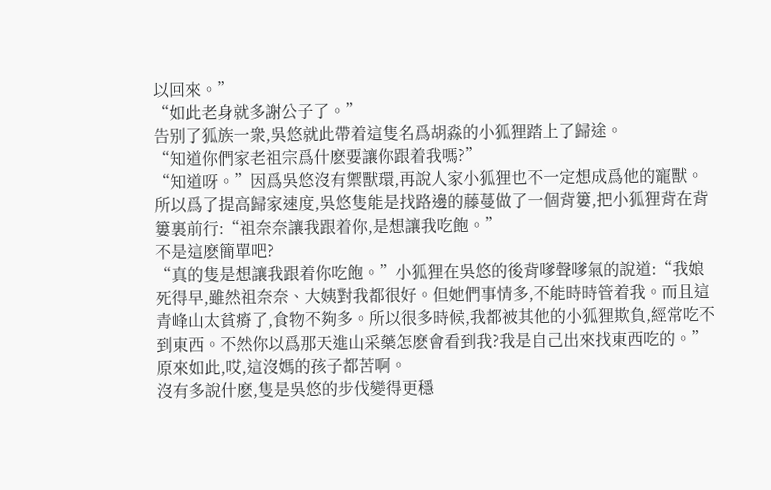以回來。”
“如此老身就多謝公子了。”
告别了狐族一衆,吳悠就此帶着這隻名爲胡淼的小狐狸踏上了歸途。
“知道你們家老祖宗爲什麽要讓你跟着我嗎?”
“知道呀。”因爲吳悠沒有禦獸環,再說人家小狐狸也不一定想成爲他的寵獸。所以爲了提高歸家速度,吳悠隻能是找路邊的藤蔓做了一個背簍,把小狐狸背在背簍裏前行:“祖奈奈讓我跟着你,是想讓我吃飽。”
不是這麽簡單吧?
“真的隻是想讓我跟着你吃飽。”小狐狸在吳悠的後背嗲聲嗲氣的說道:“我娘死得早,雖然祖奈奈、大姨對我都很好。但她們事情多,不能時時管着我。而且這青峰山太貧瘠了,食物不夠多。所以很多時候,我都被其他的小狐狸欺負,經常吃不到東西。不然你以爲那天進山采藥怎麽會看到我?我是自己出來找東西吃的。”
原來如此,哎,這沒媽的孩子都苦啊。
沒有多說什麽,隻是吳悠的步伐變得更穩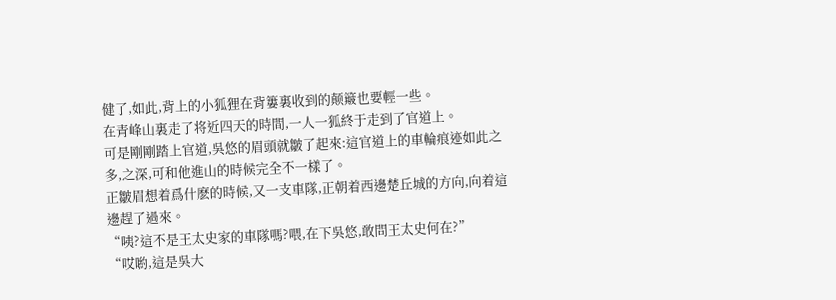健了,如此,背上的小狐狸在背簍裏收到的颠簸也要輕一些。
在青峰山裏走了将近四天的時間,一人一狐終于走到了官道上。
可是剛剛踏上官道,吳悠的眉頭就皺了起來:這官道上的車輪痕迹如此之多,之深,可和他進山的時候完全不一樣了。
正皺眉想着爲什麽的時候,又一支車隊,正朝着西邊楚丘城的方向,向着這邊趕了過來。
“咦?這不是王太史家的車隊嗎?喂,在下吳悠,敢問王太史何在?”
“哎喲,這是吳大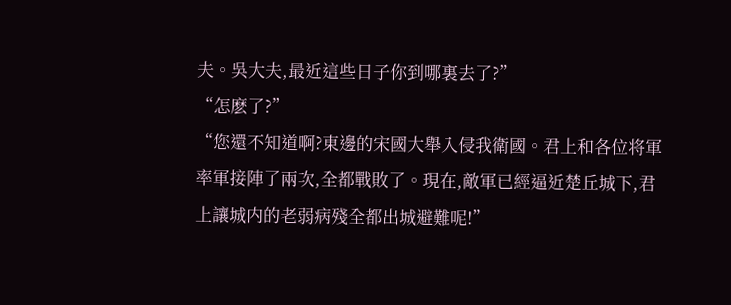夫。吳大夫,最近這些日子你到哪裏去了?”
“怎麽了?”
“您還不知道啊?東邊的宋國大舉入侵我衛國。君上和各位将軍率軍接陣了兩次,全都戰敗了。現在,敵軍已經逼近楚丘城下,君上讓城内的老弱病殘全都出城避難呢!”